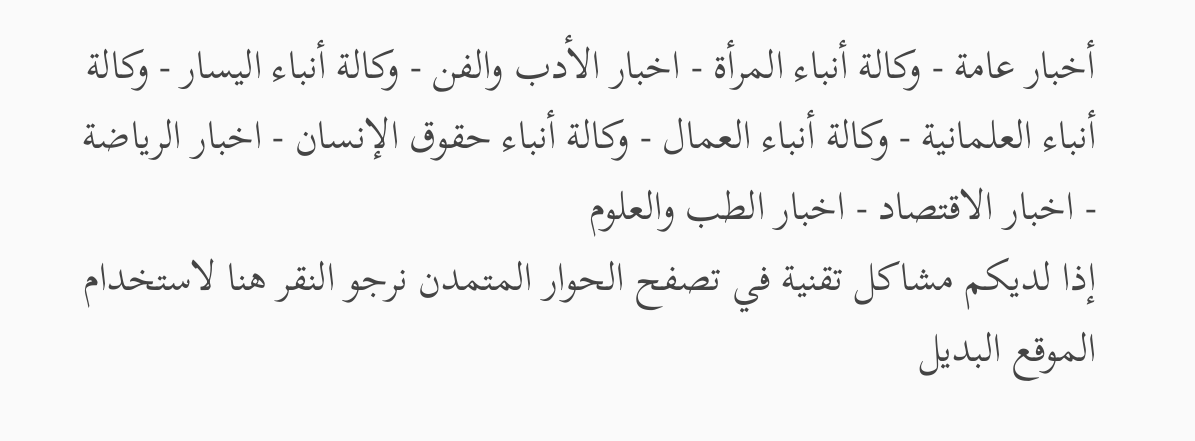أخبار عامة - وكالة أنباء المرأة - اخبار الأدب والفن - وكالة أنباء اليسار - وكالة أنباء العلمانية - وكالة أنباء العمال - وكالة أنباء حقوق الإنسان - اخبار الرياضة - اخبار الاقتصاد - اخبار الطب والعلوم
إذا لديكم مشاكل تقنية في تصفح الحوار المتمدن نرجو النقر هنا لاستخدام الموقع البديل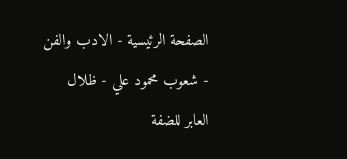الصفحة الرئيسية - الادب والفن - شعوب محمود علي - ظلال العابر للضفة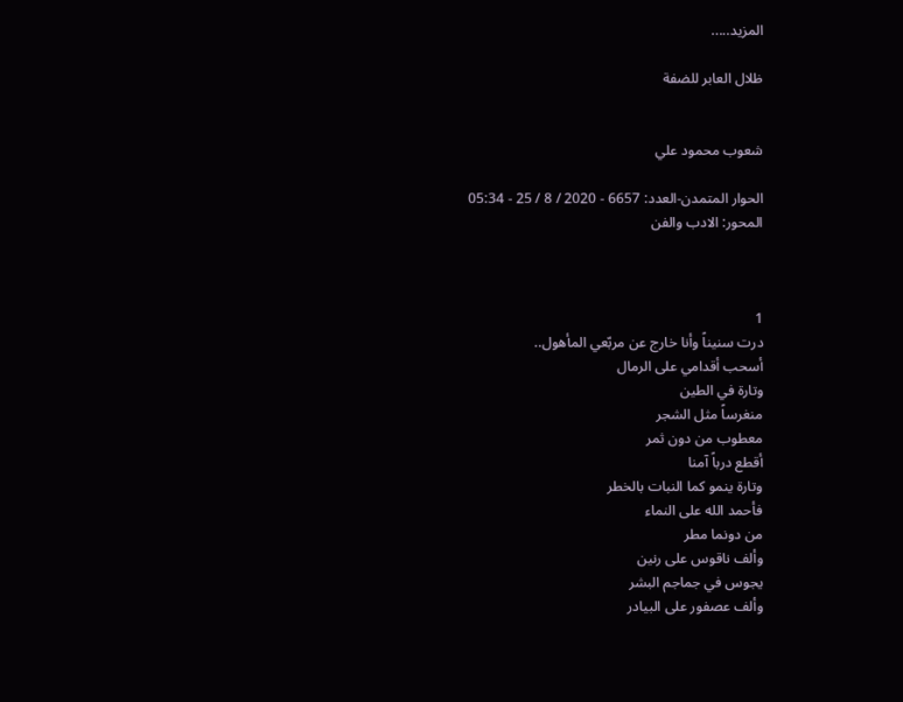المزيد.....

ظلال العابر للضفة


شعوب محمود علي

الحوار المتمدن-العدد: 6657 - 2020 / 8 / 25 - 05:34
المحور: الادب والفن



1
درت سنيناً وأنا خارج عن مربّعي المأهول..
أسحب أقدامي على الرمال
وتارة في الطين
منغرساً مثل الشجر
معطوب من دون ثمر
أقطع درباً آمنا
وتارة ينمو كما النبات بالخطر
فأحمد الله على النماء
من دونما مطر
وألف ناقوس على رنين
يجوس في جماجم البشر
وألف عصفور على البيادر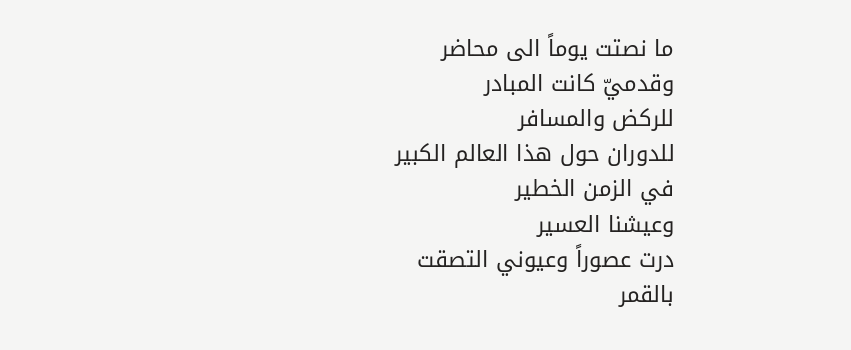ما نصتت يوماً الى محاضر
وقدميّ كانت المبادر
للركض والمسافر
للدوران حول هذا العالم الكبير
في الزمن الخطير
وعيشنا العسير
درت عصوراً وعيوني التصقت
بالقمر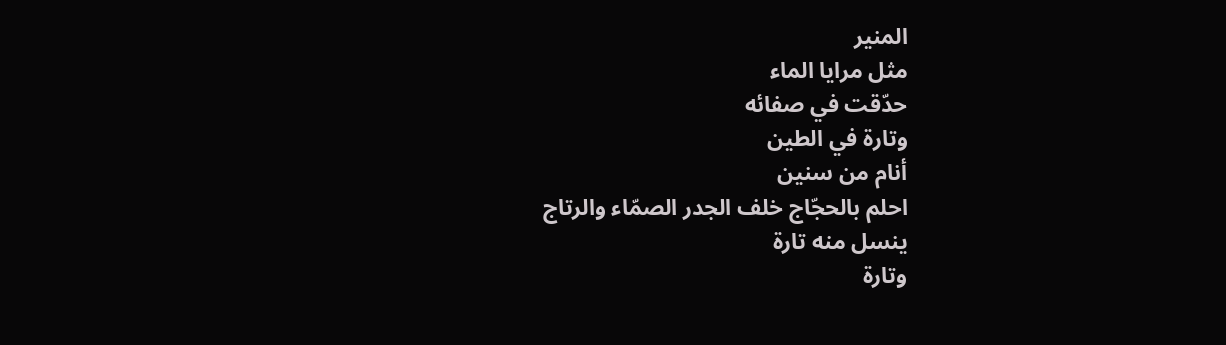المنير
مثل مرايا الماء
حدّقت في صفائه
وتارة في الطين
أنام من سنين
احلم بالحجّاج خلف الجدر الصمّاء والرتاج
ينسل منه تارة
وتارة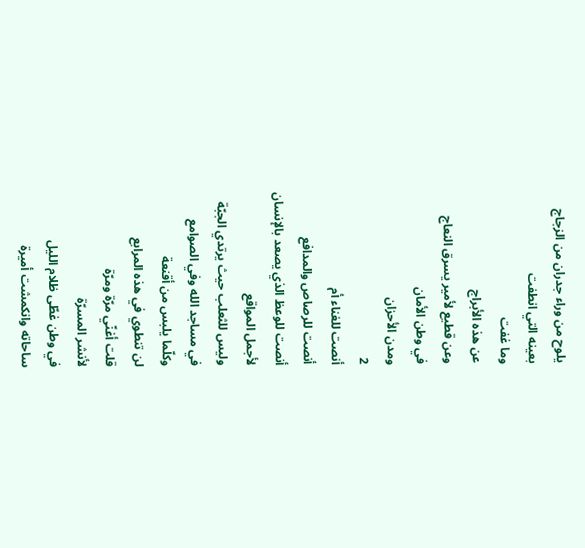يلوح من وراء جدران من الزجاج
بعينه التي انطفت
وما غفت
عن هذه الأبراج
وعن قطيع لأمير يسرق النعاج
في وطن الأمان
ومدن الأحزان
2
أنصت للغناء أم
أنصت للرصاص والمدافع
أنصت للوعظ الذي يصعد بالإنسان
لأجمل المواقع
وليس للثعلب حيث يرتدي الجبّة
في مساجد الله وفي الصوامع
وكلّما يلبس من أقنعة
لن تنطوي في هذه المرابع
قلت أغنّي مرّة ومرّة
لأنشر المسرّة
في وطن غطّى ظلام الليل
ساحاته وانكمشت أميرة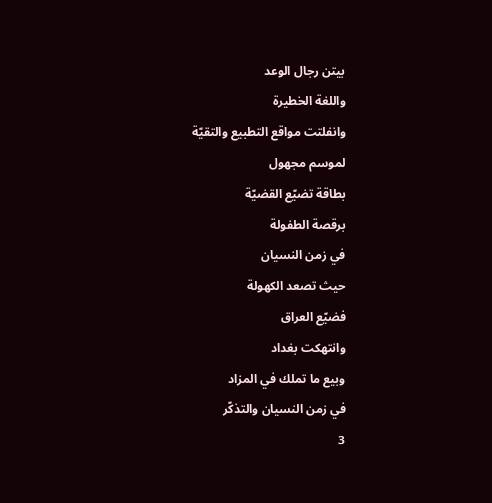بيتن رجال الوعد
واللغة الخطيرة
وانفلتت مواقع التطبيع والتقيّة
لموسم مجهول
بطاقة تضيّع القضيّة
برقصة الطفولة
في زمن النسيان
حيث تصعد الكهولة
فضيّع العراق
وانتهكت بغداد
وبيع ما تملك في المزاد
في زمن النسيان والتذكّر
3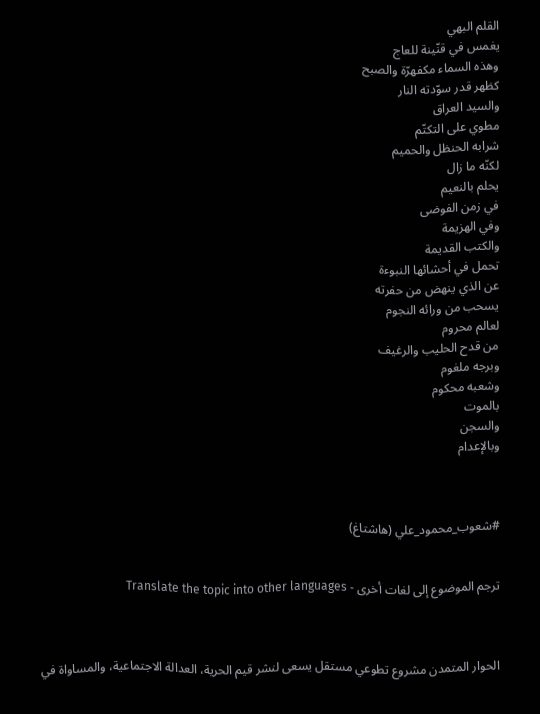القلم البهي
يغمس في قنّينة للعاج
وهذه السماء مكفهرّة والصبح
كظهر قدر سوّدته النار
والسيد العراق
مطوي على التكتّم
شرابه الحنظل والحميم
لكنّه ما زال
يحلم بالنعيم
في زمن الفوضى
وفي الهزيمة
والكتب القديمة
تحمل في أحشائها النبوءة
عن الذي ينهض من حفرته
يسحب من ورائه النجوم
لعالم محروم
من قدح الحليب والرغيف
وبرجه ملغوم
وشعبه محكوم
بالموت
والسجن
وبالإعدام



#شعوب_محمود_علي (هاشتاغ)


ترجم الموضوع إلى لغات أخرى - Translate the topic into other languages



الحوار المتمدن مشروع تطوعي مستقل يسعى لنشر قيم الحرية، العدالة الاجتماعية، والمساواة في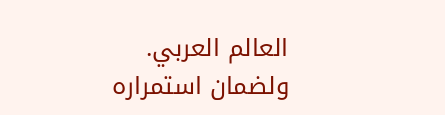العالم العربي. ولضمان استمراره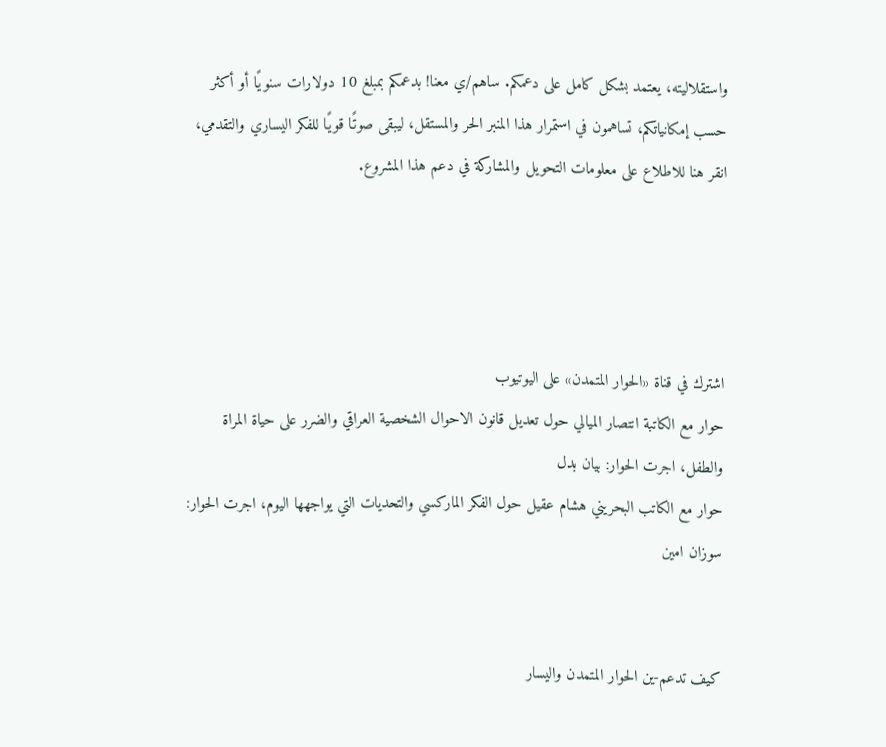واستقلاليته، يعتمد بشكل كامل على دعمكم. ساهم/ي معنا! بدعمكم بمبلغ 10 دولارات سنويًا أو أكثر حسب إمكانياتكم، تساهمون في استمرار هذا المنبر الحر والمستقل، ليبقى صوتًا قويًا للفكر اليساري والتقدمي، انقر هنا للاطلاع على معلومات التحويل والمشاركة في دعم هذا المشروع.




اشترك في قناة «الحوار المتمدن» على اليوتيوب
حوار مع الكاتبة انتصار الميالي حول تعديل قانون الاحوال الشخصية العراقي والضرر على حياة المراة والطفل، اجرت الحوار: بيان بدل
حوار مع الكاتب البحريني هشام عقيل حول الفكر الماركسي والتحديات التي يواجهها اليوم، اجرت الحوار: سوزان امين


كيف تدعم-ين الحوار المتمدن واليسار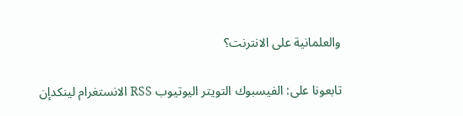والعلمانية على الانترنت؟

تابعونا على: الفيسبوك التويتر اليوتيوب RSS الانستغرام لينكدإن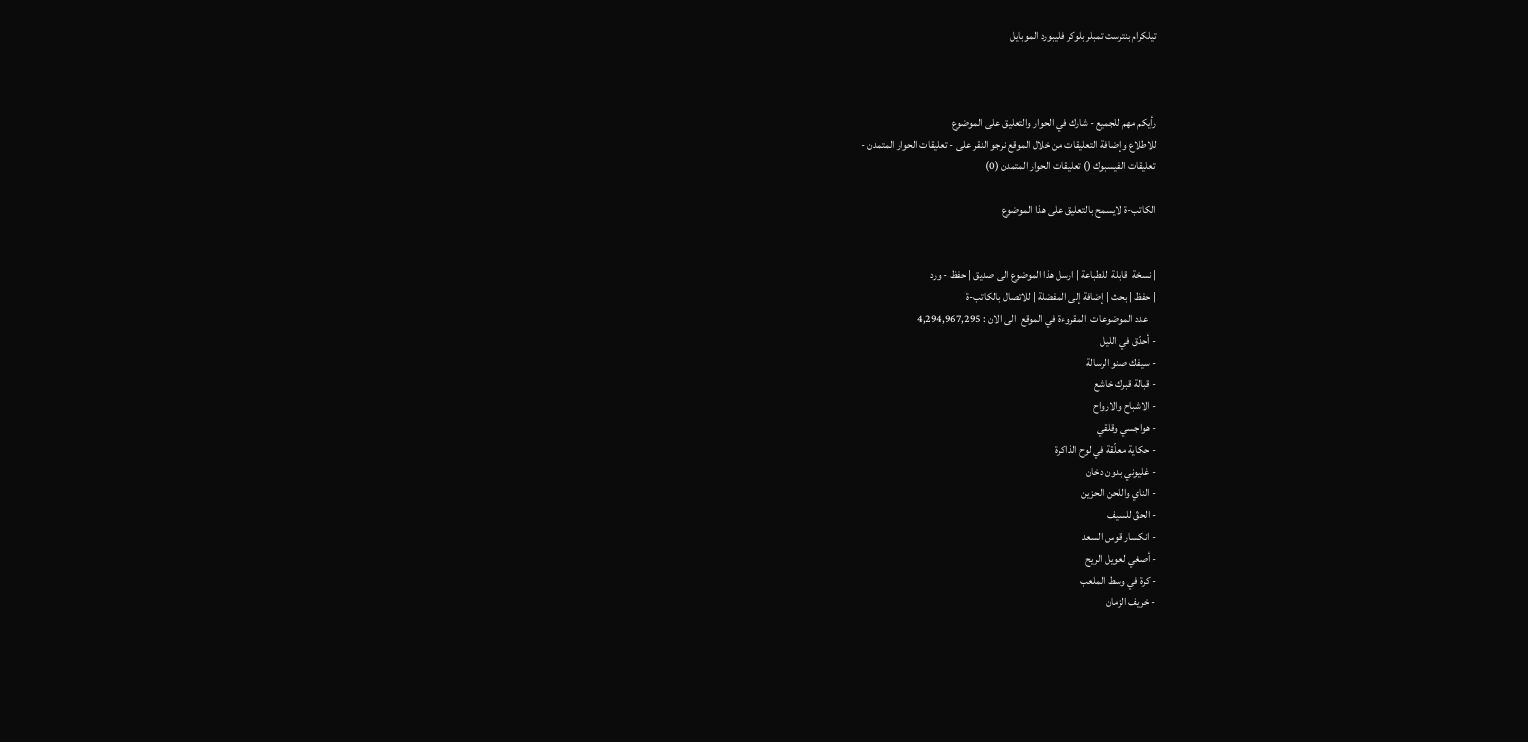تيلكرام بنترست تمبلر بلوكر فليبورد الموبايل



رأيكم مهم للجميع - شارك في الحوار والتعليق على الموضوع
للاطلاع وإضافة التعليقات من خلال الموقع نرجو النقر على - تعليقات الحوار المتمدن -
تعليقات الفيسبوك () تعليقات الحوار المتمدن (0)

الكاتب-ة لايسمح بالتعليق على هذا الموضوع


| نسخة  قابلة  للطباعة | ارسل هذا الموضوع الى صديق | حفظ - ورد
| حفظ | بحث | إضافة إلى المفضلة | للاتصال بالكاتب-ة
    عدد الموضوعات  المقروءة في الموقع  الى الان : 4,294,967,295
- أحدّق في الليل
- سيفك صنو الرسالة
- قبالة قبرك خاشع
- الاشباح والارواح
- هواجسي وقلقي
- حكاية معلّقة في لوح الذاكرة
- غليوني بدون دخان
- الناي واللحن الحزين
- الحقّ للسيف
- انكسار قوس السعد
- أصغي لعويل الريح
- كرة في وسط الملعب
- خريف الزمان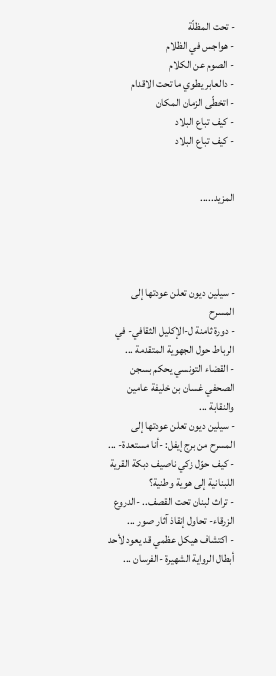- تحت المظلّة
- هواجس في الظلام
- الصوم عن الكلام
- دالعابر يطوي ما تحت الاقدام
- اتخطّى الزمان المكان
- كيف تباع البلاد
- كيف تباع البلاد


المزيد.....




- سيلين ديون تعلن عودتها إلى المسرح
- دورة ثامنة ل-الإكليل الثقافي- في الرباط حول الجهوية المتقدمة ...
- القضاء التونسي يحكم بسجن الصحفي غسان بن خليفة عامين والنقابة ...
- سيلين ديون تعلن عودتها إلى المسرح من برج إيفل: -أنا مستعدة- ...
- كيف حوّل زكي ناصيف دبكة القرية اللبنانية إلى هوية وطنية؟
- تراث لبنان تحت القصف.. -الدروع الزرقاء- تحاول إنقاذ آثار صور ...
- اكتشاف هيكل عظمي قد يعود لأحد أبطال الرواية الشهيرة -الفرسان ...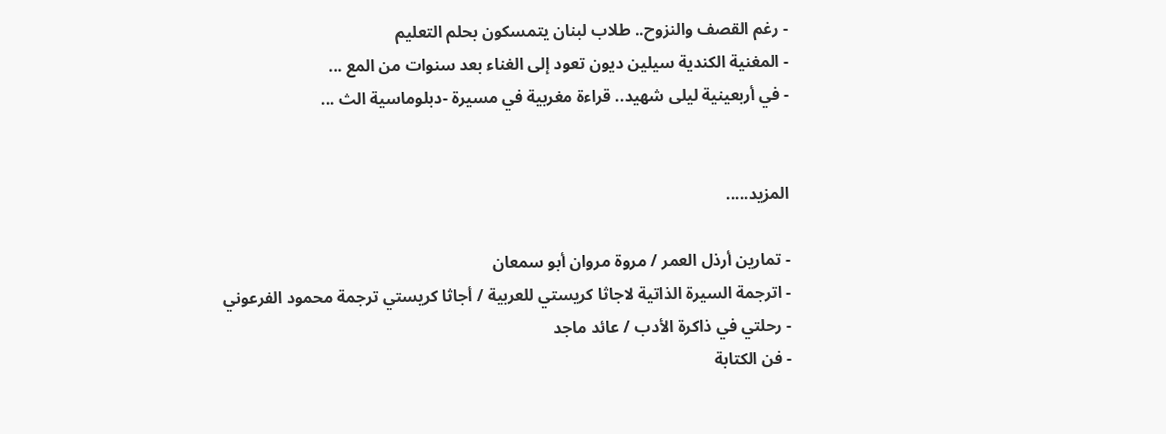- رغم القصف والنزوح.. طلاب لبنان يتمسكون بحلم التعليم
- المغنية الكندية سيلين ديون تعود إلى الغناء بعد سنوات من المع ...
- في أربعينية ليلى شهيد.. قراءة مغربية في مسيرة -دبلوماسية الث ...


المزيد.....

- تمارين أرذل العمر / مروة مروان أبو سمعان
- اترجمة السيرة الذاتية لاجاثا كريستي للعربية / أجاثا كريستي ترجمة محمود الفرعوني
- رحلتي في ذاكرة الأدب / عائد ماجد
- فن الكتابة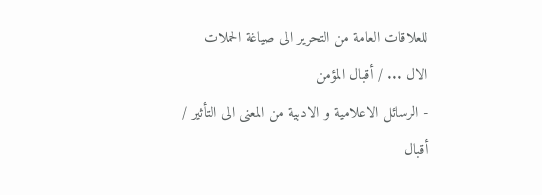للعلاقات العامة من التحرير الى صياغة الحملات الال ... / أقبال المؤمن
- الرسائل الاعلامية و الادبية من المعنى الى التأثير / أقبال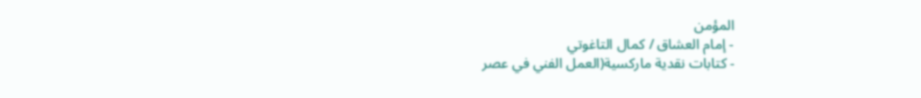المؤمن
- إمام العشاق / كمال التاغوتي
- كتابات نقدية ماركسية(العمل الفني في عصر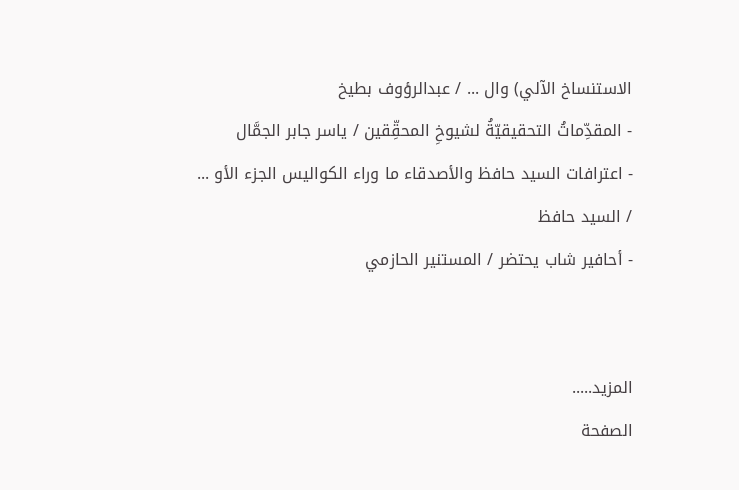الاستنساخ الآلي) وال ... / عبدالرؤوف بطيخ
- المقدِّماتُ التحقيقيّةُ لشيوخِ المحقِّقين / ياسر جابر الجمَّال
- اعترافات السيد حافظ والأصدقاء ما وراء الكواليس الجزء الأو ... / السيد حافظ
- أحافير شاب يحتضر / المستنير الحازمي


المزيد.....
الصفحة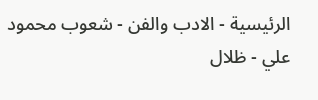الرئيسية - الادب والفن - شعوب محمود علي - ظلال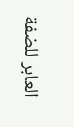العابر للضفة